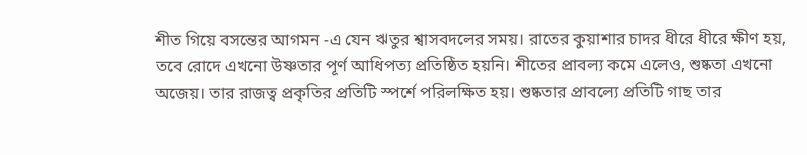শীত গিয়ে বসন্তের আগমন -এ যেন ঋতুর শ্বাসবদলের সময়। রাতের কুয়াশার চাদর ধীরে ধীরে ক্ষীণ হয়, তবে রোদে এখনো উষ্ণতার পূর্ণ আধিপত্য প্রতিষ্ঠিত হয়নি। শীতের প্রাবল্য কমে এলেও, শুষ্কতা এখনো অজেয়। তার রাজত্ব প্রকৃতির প্রতিটি স্পর্শে পরিলক্ষিত হয়। শুষ্কতার প্রাবল্যে প্রতিটি গাছ তার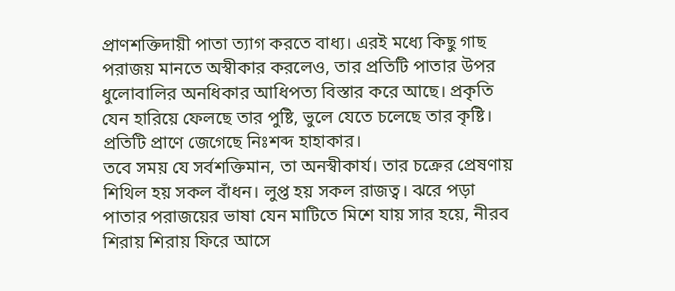প্রাণশক্তিদায়ী পাতা ত্যাগ করতে বাধ্য। এরই মধ্যে কিছু গাছ পরাজয় মানতে অস্বীকার করলেও, তার প্রতিটি পাতার উপর ধুলোবালির অনধিকার আধিপত্য বিস্তার করে আছে। প্রকৃতি যেন হারিয়ে ফেলছে তার পুষ্টি, ভুলে যেতে চলেছে তার কৃষ্টি। প্রতিটি প্রাণে জেগেছে নিঃশব্দ হাহাকার।
তবে সময় যে সর্বশক্তিমান, তা অনস্বীকার্য। তার চক্রের প্রেষণায় শিথিল হয় সকল বাঁধন। লুপ্ত হয় সকল রাজত্ব। ঝরে পড়া পাতার পরাজয়ের ভাষা যেন মাটিতে মিশে যায় সার হয়ে, নীরব শিরায় শিরায় ফিরে আসে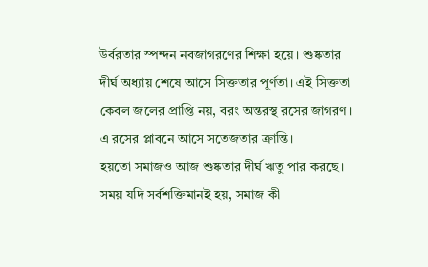উর্বরতার স্পন্দন নবজাগরণের শিক্ষা হয়ে। শুষ্কতার দীর্ঘ অধ্যায় শেষে আসে সিক্ততার পূর্ণতা। এই সিক্ততা কেবল জলের প্রাপ্তি নয়, বরং অন্তরস্থ রসের জাগরণ। এ রসের প্লাবনে আসে সতেজতার ক্রান্তি।
হয়তো সমাজও আজ শুষ্কতার দীর্ঘ ঋতু পার করছে। সময় যদি সর্বশক্তিমানই হয়, সমাজ কী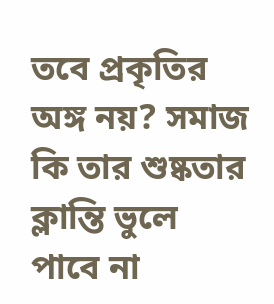তবে প্রকৃতির অঙ্গ নয়? সমাজ কি তার শুষ্কতার ক্লান্তি ভুলে পাবে না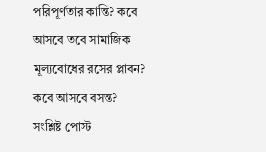পরিপূর্ণতার কান্তি? কবে আসবে তবে সামাজিক মূল্যবোধের রসের প্লাবন? কবে আসবে বসন্ত?
সংশ্লিষ্ট পোস্ট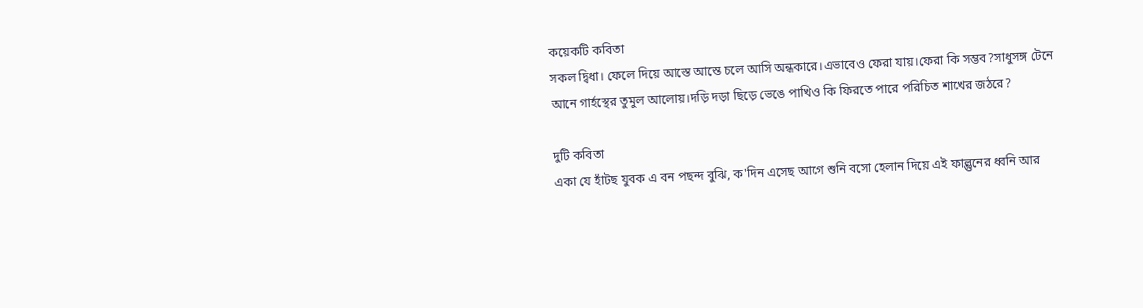কয়েকটি কবিতা
সকল দ্বিধা। ফেলে দিয়ে আস্তে আস্তে চলে আসি অন্ধকারে।এভাবেও ফেরা যায়।ফেরা কি সম্ভব?সাধুসঙ্গ টেনে আনে গার্হস্থের তুমুল আলোয়।দড়ি দড়া ছিড়ে ভেঙে পাখিও কি ফিরতে পারে পরিচিত শাখের জঠরে?

দুটি কবিতা
একা যে হাঁটছ যুবক এ বন পছন্দ বুঝি, ক'দিন এসেছ আগে শুনি বসো হেলান দিয়ে এই ফাল্গুনের ধ্বনি আর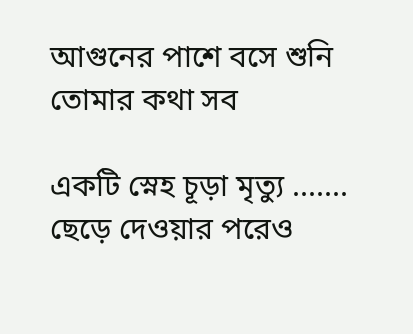আগুনের পাশে বসে শুনি তোমার কথা সব

একটি স্নেহ চূড়া মৃত্যু .......
ছেড়ে দেওয়ার পরেও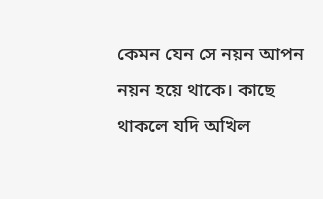কেমন যেন সে নয়ন আপন নয়ন হয়ে থাকে। কাছে থাকলে যদি অখিল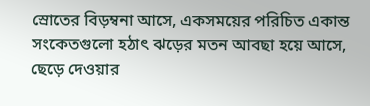স্রোতের বিড়ম্বনা আসে, একসময়ের পরিচিত একান্ত সংকেতগুলো হঠাৎ ঝড়ের মতন আবছা হয়ে আসে, ছেড়ে দেওয়ার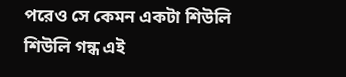পরেও সে কেমন একটা শিউলি শিউলি গন্ধ এই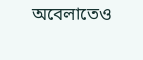অবেলাতেও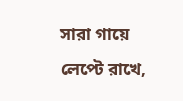সারা গায়ে লেপ্টে রাখে,